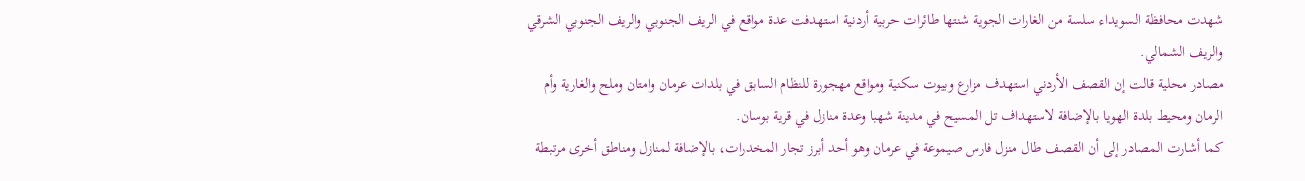شهدت محافظة السويداء سلسة من الغارات الجوية شنتها طائرات حربية أردنية استهدفت عدة مواقع في الريف الجنوبي والريف الجنوبي الشرقي والريف الشمالي.
مصادر محلية قالت إن القصف الأردني استهدف مزارع وبيوت سكنية ومواقع مهجورة للنظام السابق في بلدات عرمان وامتان وملح والغارية وأم الرمان ومحيط بلدة الهويا بالإضافة لاستهداف تل المسيح في مدينة شهبا وعدة منازل في قرية بوسان.
كما أشارت المصادر إلى أن القصف طال منزل فارس صيموعة في عرمان وهو أحد أبرز تجار المخدرات، بالإضافة لمنازل ومناطق أخرى مرتبطة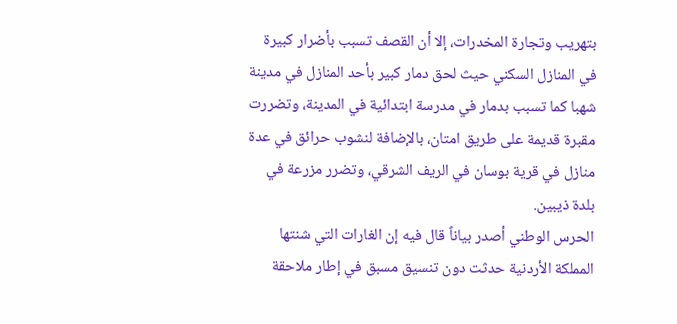بتهريب وتجارة المخدرات، إلا أن القصف تسبب بأضرار كبيرة في المنازل السكني حيث لحق دمار كبير بأحد المنازل في مدينة شهبا كما تسبب بدمار في مدرسة ابتدائية في المدينة، وتضررت مقبرة قديمة على طريق امتان، بالإضافة لنشوب حرائق في عدة منازل في قرية بوسان في الريف الشرقي، وتضرر مزرعة في بلدة ذيبين.
الحرس الوطني أصدر بياناً قال فيه إن الغارات التي شنتها المملكة الأردنية حدثت دون تنسيق مسبق في إطار ملاحقة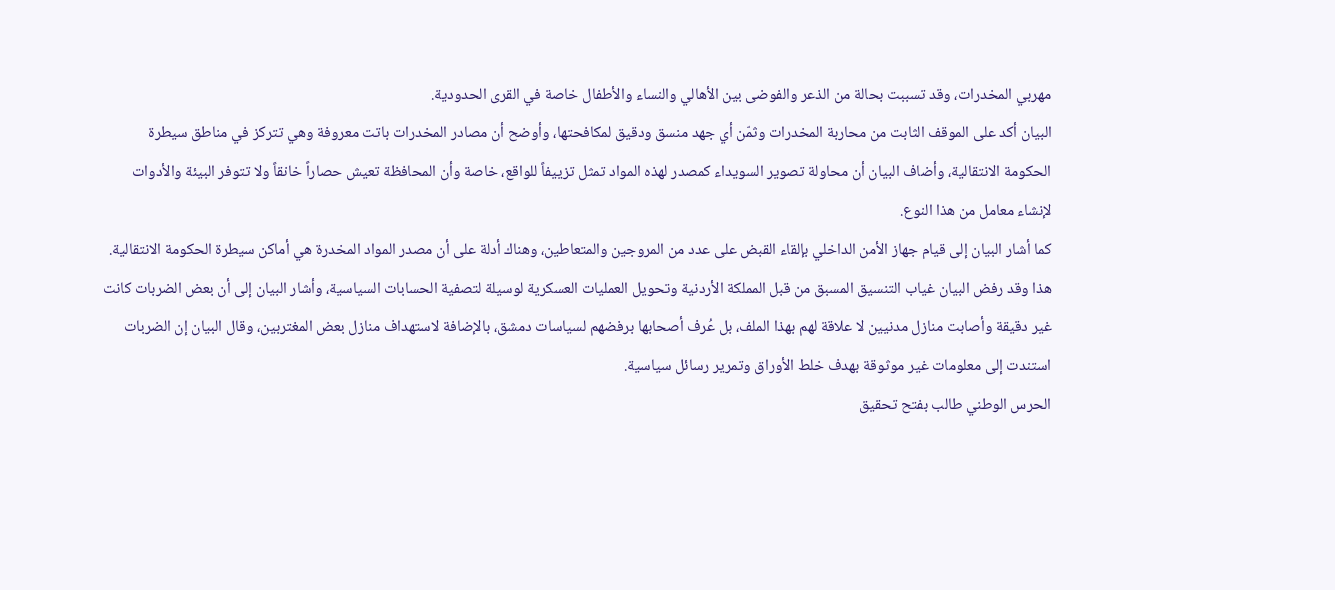مهربي المخدرات، وقد تسببت بحالة من الذعر والفوضى بين الأهالي والنساء والأطفال خاصة في القرى الحدودية.
البيان أكد على الموقف الثابت من محاربة المخدرات وثمّن أي جهد منسق ودقيق لمكافحتها، وأوضح أن مصادر المخدرات باتت معروفة وهي تتركز في مناطق سيطرة الحكومة الانتقالية، وأضاف البيان أن محاولة تصوير السويداء كمصدر لهذه المواد تمثل تزييفاً للواقع، خاصة وأن المحافظة تعيش حصاراً خانقاً ولا تتوفر البيئة والأدوات لإنشاء معامل من هذا النوع.
كما أشار البيان إلى قيام جهاز الأمن الداخلي بإلقاء القبض على عدد من المروجين والمتعاطين، وهناك أدلة على أن مصدر المواد المخدرة هي أماكن سيطرة الحكومة الانتقالية.
هذا وقد رفض البيان غياب التنسيق المسبق من قبل المملكة الأردنية وتحويل العمليات العسكرية لوسيلة لتصفية الحسابات السياسية، وأشار البيان إلى أن بعض الضربات كانت غير دقيقة وأصابت منازل مدنيين لا علاقة لهم بهذا الملف، بل عُرف أصحابها برفضهم لسياسات دمشق، بالإضافة لاستهداف منازل بعض المغتربين، وقال البيان إن الضربات استندت إلى معلومات غير موثوقة بهدف خلط الأوراق وتمرير رسائل سياسية.
الحرس الوطني طالب بفتح تحقيق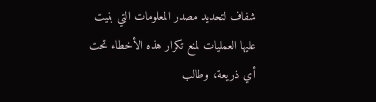شفاف لتحديد مصدر المعلومات التي بنيت عليها العمليات لمنع تكرار هذه الأخطاء تحت أي ذريعة، وطالب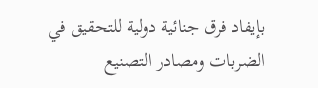بإيفاد فرق جنائية دولية للتحقيق في الضربات ومصادر التصنيع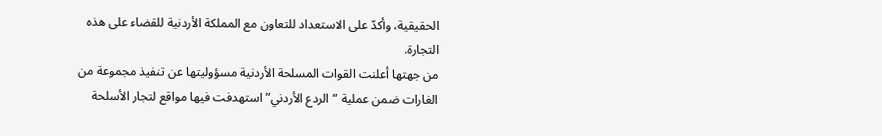الحقيقية، وأكدّ على الاستعداد للتعاون مع المملكة الأردنية للقضاء على هذه التجارة.
من جهتها أعلنت القوات المسلحة الأردنية مسؤوليتها عن تنفيذ مجموعة من الغارات ضمن عملية “الردع الأردني”استهدفت فيها مواقع لتجار الأسلحة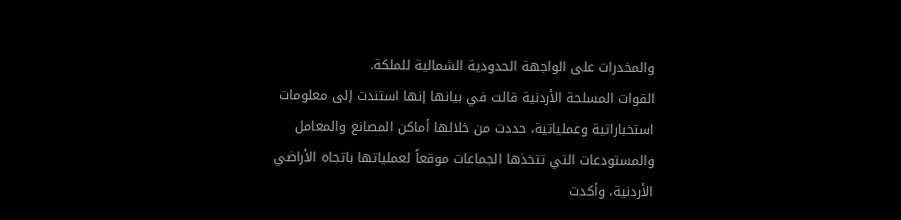والمخدرات على الواجهة الحدودية الشمالية للملكة.
القوات المسلحة الأردنية قالت في بيانها إنها استندت إلى معلومات استخباراتية وعملياتية، حددت من خلالها أماكن المصانع والمعامل والمستودعات التي تتخذها الجماعات موقعاً لعملياتها باتجاه الأراضي الأردنية، وأكدت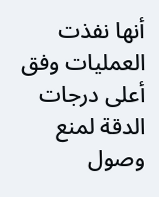أنها نفذت العمليات وفق أعلى درجات الدقة لمنع وصول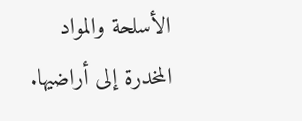الأسلحة والمواد المخدرة إلى أراضيها.